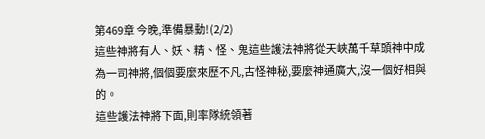第469章 今晚,準備暴動!(2/2)
這些神將有人、妖、精、怪、鬼這些護法神將從天峽萬千草頭神中成為一司神將,個個要麼來歷不凡,古怪神秘,要麼神通廣大,沒一個好相與的。
這些護法神將下面,則率隊統領著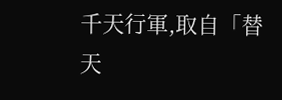千天行軍,取自「替天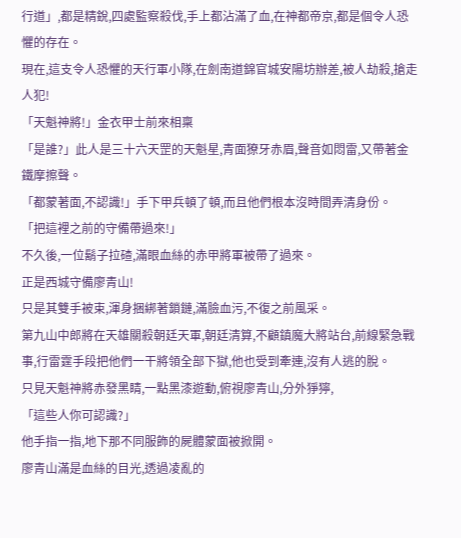行道」,都是精銳,四處監察殺伐,手上都沾滿了血,在神都帝京,都是個令人恐懼的存在。
現在,這支令人恐懼的天行軍小隊,在劍南道錦官城安陽坊辦差,被人劫殺,搶走人犯!
「天魁神將!」金衣甲士前來相稟
「是誰?」此人是三十六天罡的天魁星,青面獠牙赤眉,聲音如悶雷,又帶著金鐵摩擦聲。
「都蒙著面,不認識!」手下甲兵頓了頓,而且他們根本沒時間弄清身份。
「把這裡之前的守備帶過來!」
不久後,一位鬍子拉碴,滿眼血絲的赤甲將軍被帶了過來。
正是西城守備廖青山!
只是其雙手被束,渾身捆綁著鎖鏈,滿臉血污,不復之前風采。
第九山中郎將在天雄關殺朝廷天軍,朝廷清算,不顧鎮魔大將站台,前線緊急戰事,行雷霆手段把他們一干將領全部下獄,他也受到牽連,沒有人逃的脫。
只見天魁神將赤發黑睛,一點黑漆遊動,俯視廖青山,分外猙獰,
「這些人你可認識?」
他手指一指,地下那不同服飾的屍體蒙面被掀開。
廖青山滿是血絲的目光,透過凌亂的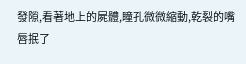發隙,看著地上的屍體,瞳孔微微縮動,乾裂的嘴唇抿了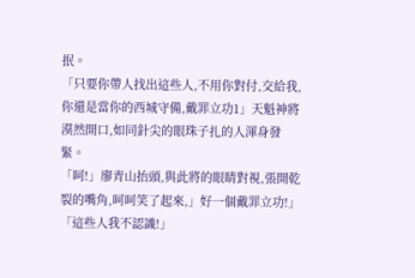抿。
「只要你帶人找出這些人,不用你對付,交給我,你還是當你的西城守備,戴罪立功1」天魁神將漠然開口,如同針尖的眼珠子扎的人渾身發緊。
「呵!」廖青山抬頭,與此將的眼睛對視,張開乾裂的嘴角,呵呵笑了起來,」好一個戴罪立功!」
「這些人我不認識!」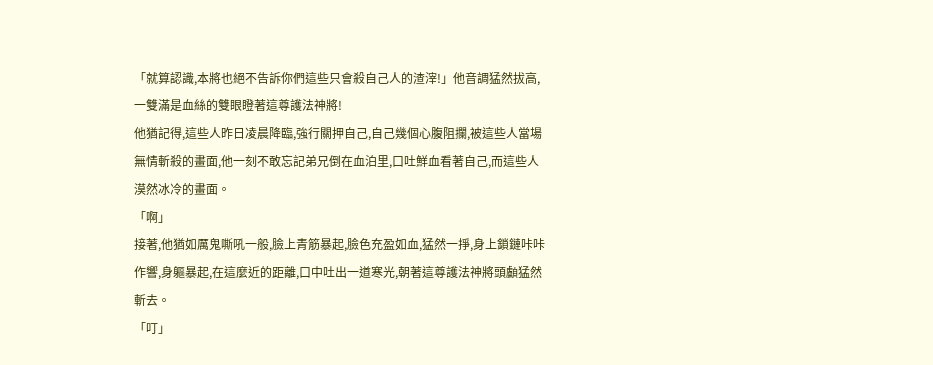「就算認識,本將也絕不告訴你們這些只會殺自己人的渣滓!」他音調猛然拔高,一雙滿是血絲的雙眼瞪著這尊護法神將!
他猶記得,這些人昨日凌晨降臨,強行關押自己,自己幾個心腹阻攔,被這些人當場無情斬殺的畫面,他一刻不敢忘記弟兄倒在血泊里,口吐鮮血看著自己,而這些人漠然冰冷的畫面。
「啊」
接著,他猶如厲鬼嘶吼一般,臉上青筋暴起,臉色充盈如血,猛然一掙,身上鎖鏈咔咔作響,身軀暴起,在這麼近的距離,口中吐出一道寒光,朝著這尊護法神將頭顱猛然斬去。
「叮」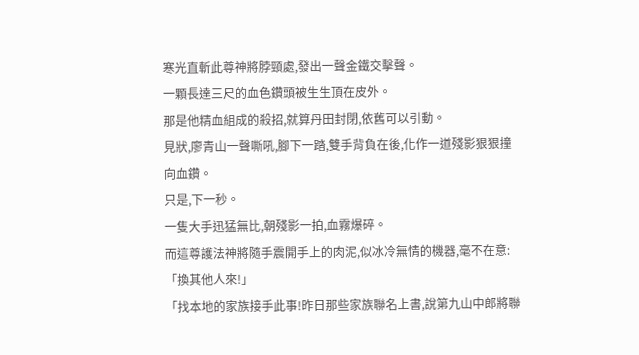寒光直斬此尊神將脖頸處,發出一聲金鐵交擊聲。
一顆長達三尺的血色鑽頭被生生頂在皮外。
那是他精血組成的殺招,就算丹田封閉,依舊可以引動。
見狀,廖青山一聲嘶吼,腳下一踏,雙手背負在後,化作一道殘影狠狠撞向血鑽。
只是,下一秒。
一隻大手迅猛無比,朝殘影一拍,血霧爆碎。
而這尊護法神將隨手震開手上的肉泥,似冰冷無情的機器,毫不在意:「換其他人來!」
「找本地的家族接手此事!昨日那些家族聯名上書,說第九山中郎將聯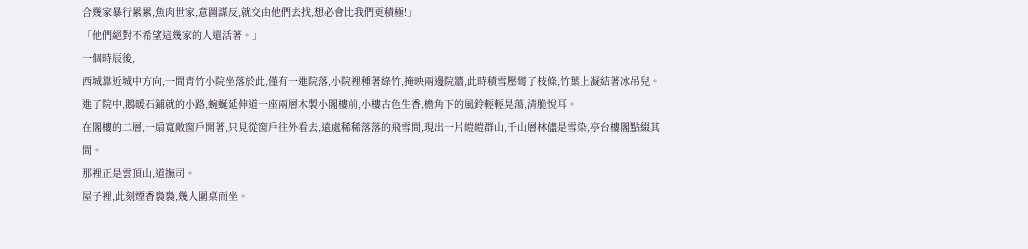合幾家暴行累累,魚肉世家,意圖謀反,就交由他們去找,想必會比我們更積極!」
「他們絕對不希望這幾家的人還活著。」
一個時辰後,
西城靠近城中方向,一間青竹小院坐落於此,僅有一進院落,小院裡種著綠竹,掩映兩邊院牆,此時積雪壓彎了枝條,竹葉上凝結著冰吊兒。
進了院中,鵝暖石鋪就的小路,蜿蜒延伸道一座兩層木製小閣樓前,小樓古色生香,檐角下的風鈴輕輕晃蕩,清脆悅耳。
在閣樓的二層,一扇寬敞窗戶開著,只見從窗戶往外看去,遠處稀稀落落的飛雪間,現出一片皚皚群山,千山層林儘是雪染,亭台樓閣點綴其間。
那裡正是雲頂山,道撫司。
屋子裡,此刻煙香裊裊,幾人圍桌而坐。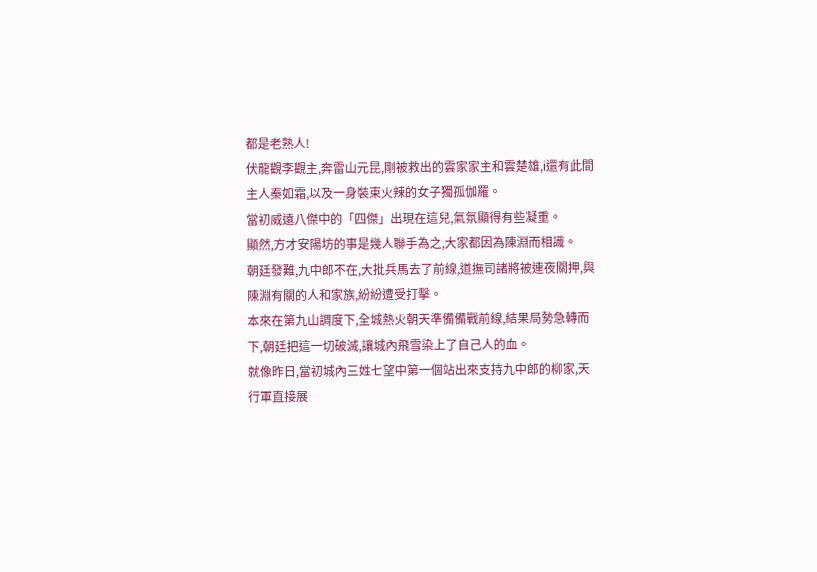都是老熟人!
伏龍觀李觀主,奔雷山元昆,剛被救出的雲家家主和雲楚雄,i還有此間主人秦如霜,以及一身裝束火辣的女子獨孤伽羅。
當初威遠八傑中的「四傑」出現在這兒,氣氛顯得有些凝重。
顯然,方才安陽坊的事是幾人聯手為之,大家都因為陳淵而相識。
朝廷發難,九中郎不在,大批兵馬去了前線,道撫司諸將被連夜關押,與陳淵有關的人和家族,紛紛遭受打擊。
本來在第九山調度下,全城熱火朝天準備備戰前線,結果局勢急轉而下,朝廷把這一切破滅,讓城內飛雪染上了自己人的血。
就像昨日,當初城內三姓七望中第一個站出來支持九中郎的柳家,天行軍直接展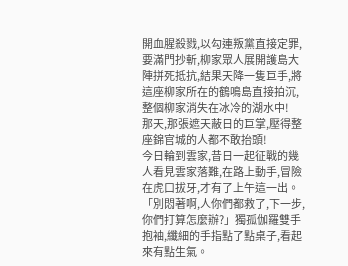開血腥殺戮,以勾連叛黨直接定罪,要滿門抄斬,柳家眾人展開護島大陣拼死抵抗,結果天降一隻巨手,將這座柳家所在的鶴鳴島直接拍沉,整個柳家消失在冰冷的湖水中!
那天,那張遮天蔽日的巨掌,壓得整座錦官城的人都不敢抬頭!
今日輪到雲家,昔日一起征戰的幾人看見雲家落難,在路上動手,冒險在虎口拔牙,才有了上午這一出。
「別悶著啊,人你們都救了,下一步,你們打算怎麼辦?」獨孤伽羅雙手抱袖,纖細的手指點了點桌子,看起來有點生氣。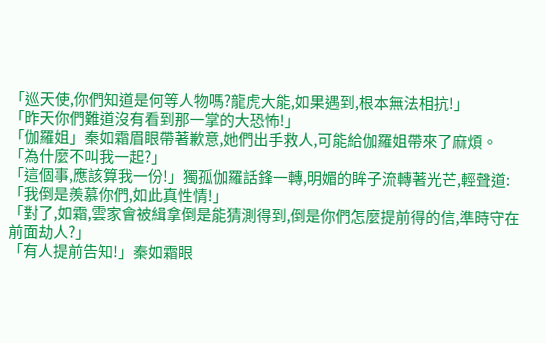「巡天使,你們知道是何等人物嗎?龍虎大能,如果遇到,根本無法相抗!」
「昨天你們難道沒有看到那一掌的大恐怖!」
「伽羅姐」秦如霜眉眼帶著歉意,她們出手救人,可能給伽羅姐帶來了麻煩。
「為什麼不叫我一起?」
「這個事,應該算我一份!」獨孤伽羅話鋒一轉,明媚的眸子流轉著光芒,輕聲道:「我倒是羨慕你們,如此真性情!」
「對了,如霜,雲家會被緝拿倒是能猜測得到,倒是你們怎麼提前得的信,準時守在前面劫人?」
「有人提前告知!」秦如霜眼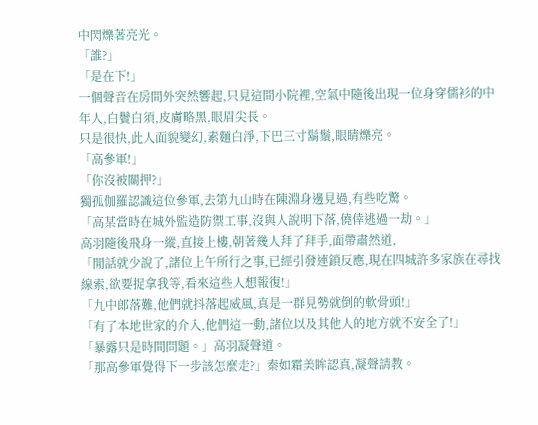中閃爍著亮光。
「誰?」
「是在下!」
一個聲音在房間外突然響起,只見這間小院裡,空氣中隨後出現一位身穿儒衫的中年人,白鬢白須,皮膚略黑,眼眉尖長。
只是很快,此人面貌變幻,素麵白淨,下巴三寸鬍鬚,眼睛爍亮。
「高參軍!」
「你沒被關押?」
獨孤伽羅認識這位參軍,去第九山時在陳淵身邊見過,有些吃驚。
「高某當時在城外監造防禦工事,沒與人說明下落,僥倖逃過一劫。」
高羽隨後飛身一縱,直接上樓,朝著幾人拜了拜手,面帶肅然道,
「閒話就少說了,諸位上午所行之事,已經引發連鎖反應,現在四城許多家族在尋找線索,欲要捉拿我等,看來這些人想報復!」
「九中郎落難,他們就抖落起威風,真是一群見勢就倒的軟骨頭!」
「有了本地世家的介入,他們這一動,諸位以及其他人的地方就不安全了!」
「暴露只是時間問題。」高羽凝聲道。
「那高參軍覺得下一步該怎麼走?」秦如霜美眸認真,凝聲請教。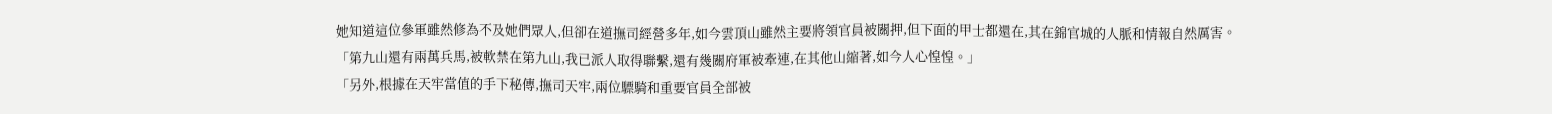她知道這位參軍雖然修為不及她們眾人,但卻在道撫司經營多年,如今雲頂山雖然主要將領官員被關押,但下面的甲士都還在,其在錦官城的人脈和情報自然厲害。
「第九山還有兩萬兵馬,被軟禁在第九山,我已派人取得聯繫,還有幾關府軍被牽連,在其他山縮著,如今人心惶惶。」
「另外,根據在天牢當值的手下秘傳,撫司天牢,兩位驃騎和重要官員全部被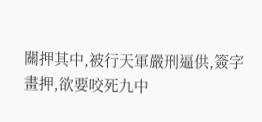關押其中,被行天軍嚴刑逼供,簽字畫押,欲要咬死九中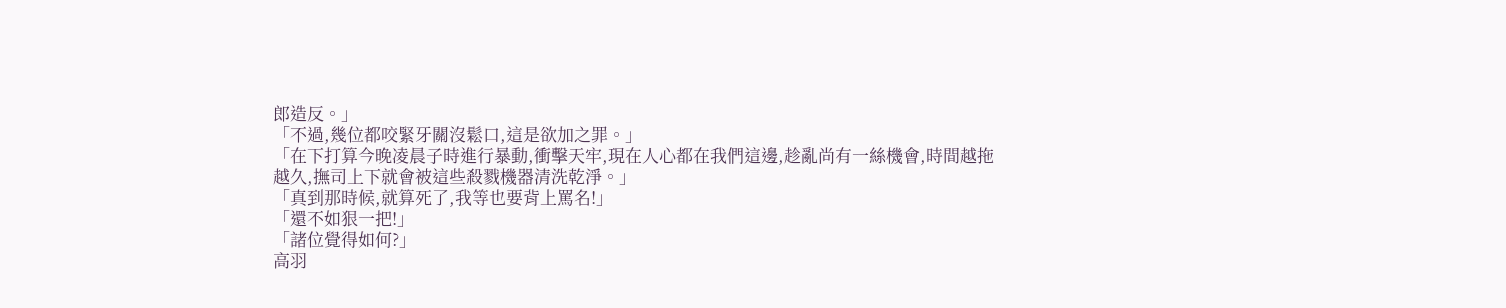郎造反。」
「不過,幾位都咬緊牙關沒鬆口,這是欲加之罪。」
「在下打算今晚凌晨子時進行暴動,衝擊天牢,現在人心都在我們這邊,趁亂尚有一絲機會,時間越拖越久,撫司上下就會被這些殺戮機器清洗乾淨。」
「真到那時候,就算死了,我等也要背上罵名!」
「還不如狠一把!」
「諸位覺得如何?」
高羽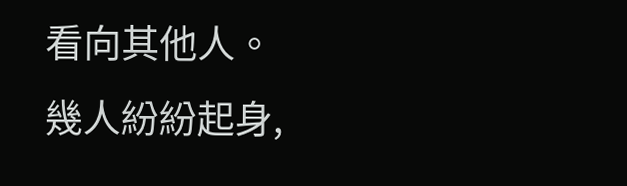看向其他人。
幾人紛紛起身,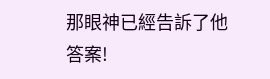那眼神已經告訴了他答案!